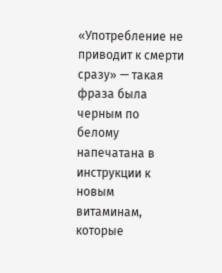«Употребление не приводит к смерти сразу» — такая фраза была черным по белому напечатана в инструкции к новым витаминам, которые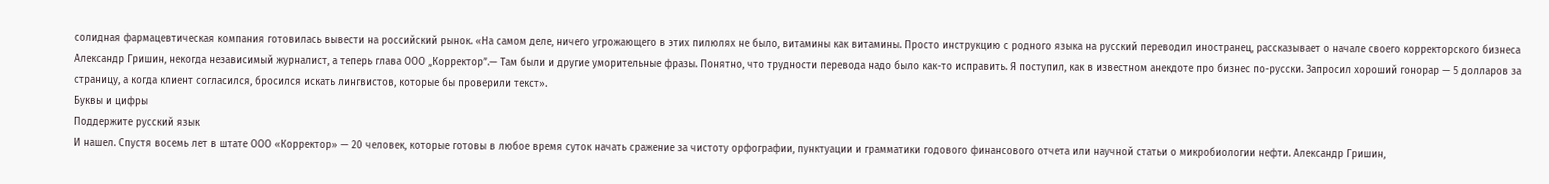солидная фармацевтическая компания готовилась вывести на российский рынок. «На самом деле, ничего угрожающего в этих пилюлях не было, витамины как витамины. Просто инструкцию с родного языка на русский переводил иностранец, рассказывает о начале своего корректорского бизнеса Александр Гришин, некогда независимый журналист, а теперь глава ООО „Корректор”.— Там были и другие уморительные фразы. Понятно, что трудности перевода надо было как-то исправить. Я поступил, как в известном анекдоте про бизнес по-русски. Запросил хороший гонорар — 5 долларов за страницу, а когда клиент согласился, бросился искать лингвистов, которые бы проверили текст».
Буквы и цифры
Поддержите русский язык
И нашел. Спустя восемь лет в штате ООО «Корректор» — 20 человек, которые готовы в любое время суток начать сражение за чистоту орфографии, пунктуации и грамматики годового финансового отчета или научной статьи о микробиологии нефти. Александр Гришин,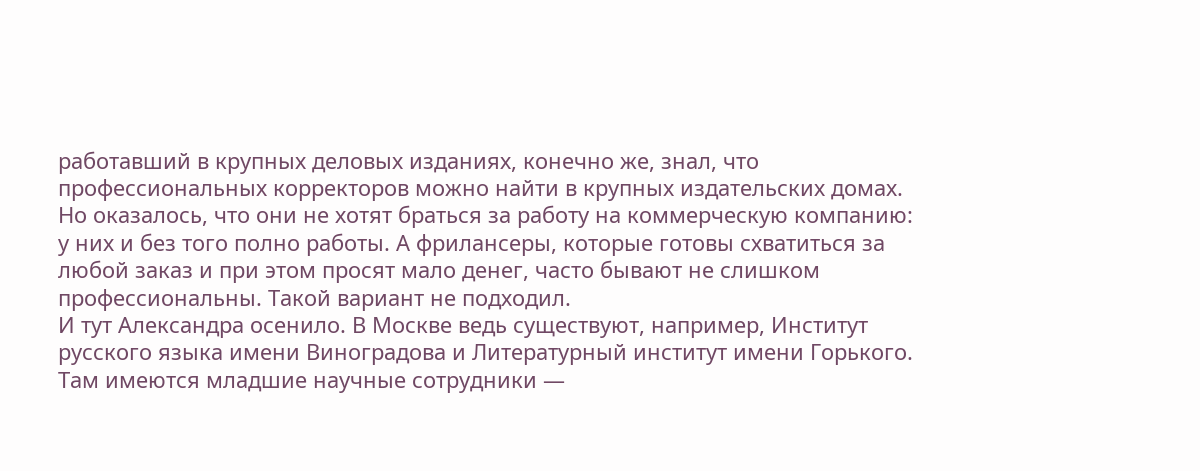работавший в крупных деловых изданиях, конечно же, знал, что профессиональных корректоров можно найти в крупных издательских домах. Но оказалось, что они не хотят браться за работу на коммерческую компанию: у них и без того полно работы. А фрилансеры, которые готовы схватиться за любой заказ и при этом просят мало денег, часто бывают не слишком профессиональны. Такой вариант не подходил.
И тут Александра осенило. В Москве ведь существуют, например, Институт русского языка имени Виноградова и Литературный институт имени Горького. Там имеются младшие научные сотрудники —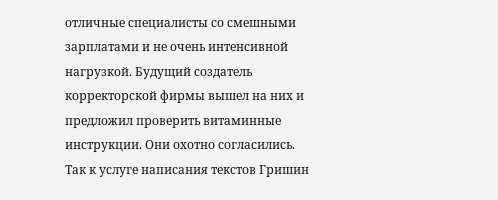отличные специалисты со смешными зарплатами и не очень интенсивной нагрузкой. Будущий создатель корректорской фирмы вышел на них и предложил проверить витаминные инструкции. Они охотно согласились.
Так к услуге написания текстов Гришин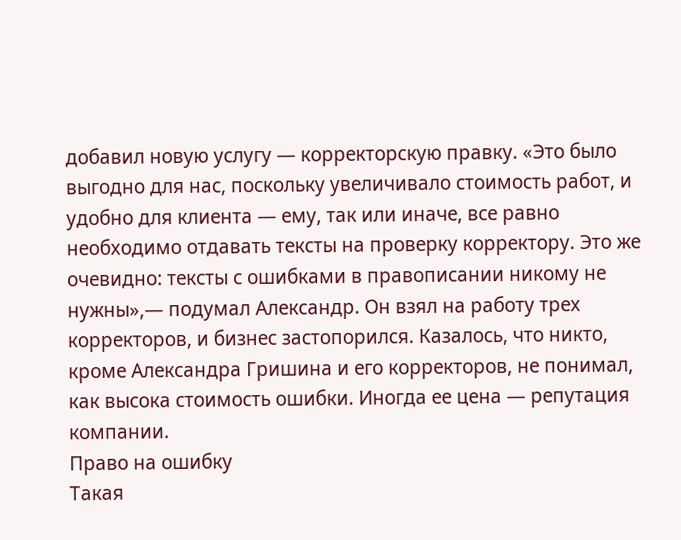добавил новую услугу — корректорскую правку. «Это было выгодно для нас, поскольку увеличивало стоимость работ, и удобно для клиента — ему, так или иначе, все равно необходимо отдавать тексты на проверку корректору. Это же очевидно: тексты с ошибками в правописании никому не нужны»,— подумал Александр. Он взял на работу трех корректоров, и бизнес застопорился. Казалось, что никто, кроме Александра Гришина и его корректоров, не понимал, как высока стоимость ошибки. Иногда ее цена — репутация компании.
Право на ошибку
Такая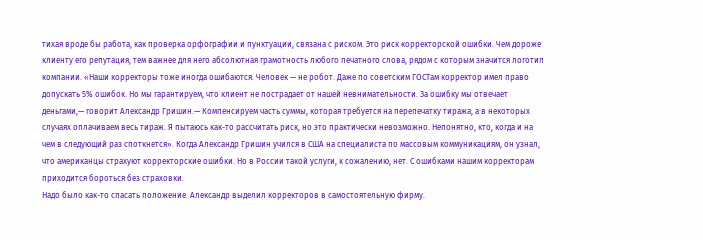тихая вроде бы работа, как проверка орфографии и пунктуации, связана с риском. Это риск корректорской ошибки. Чем дороже клиенту его репутация, тем важнее для него абсолютная грамотность любого печатного слова, рядом с которым значится логотип компании. «Наши корректоры тоже иногда ошибаются. Человек — не робот. Даже по советским ГОСТам корректор имел право допускать 5% ошибок. Но мы гарантируем, что клиент не пострадает от нашей невнимательности. За ошибку мы отвечает деньгами,— говорит Александр Гришин.— Компенсируем часть суммы, которая требуется на перепечатку тиража, а в некоторых случаях оплачиваем весь тираж. Я пытаюсь как-то рассчитать риск, но это практически невозможно. Непонятно, кто, когда и на чем в следующий раз споткнется». Когда Александр Гришин учился в США на специалиста по массовым коммуникациям, он узнал, что американцы страхуют корректорские ошибки. Но в России такой услуги, к сожалению, нет. С ошибками нашим корректорам приходится бороться без страховки.
Надо было как-то спасать положение. Александр выделил корректоров в самостоятельную фирму.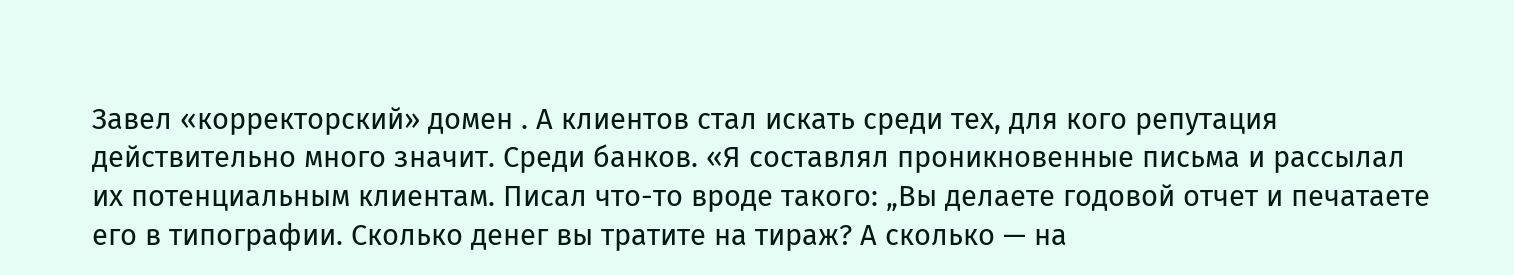Завел «корректорский» домен . А клиентов стал искать среди тех, для кого репутация действительно много значит. Среди банков. «Я составлял проникновенные письма и рассылал их потенциальным клиентам. Писал что-то вроде такого: „Вы делаете годовой отчет и печатаете его в типографии. Сколько денег вы тратите на тираж? А сколько — на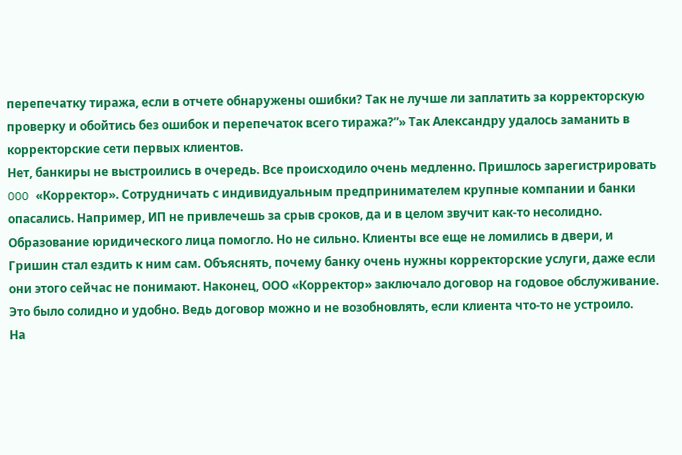перепечатку тиража, если в отчете обнаружены ошибки? Так не лучше ли заплатить за корректорскую проверку и обойтись без ошибок и перепечаток всего тиража?”» Так Александру удалось заманить в корректорские сети первых клиентов.
Нет, банкиры не выстроились в очередь. Все происходило очень медленно. Пришлось зарегистрировать OOO «Корректор». Сотрудничать с индивидуальным предпринимателем крупные компании и банки опасались. Например, ИП не привлечешь за срыв сроков, да и в целом звучит как-то несолидно. Образование юридического лица помогло. Но не сильно. Клиенты все еще не ломились в двери, и Гришин стал ездить к ним сам. Объяснять, почему банку очень нужны корректорские услуги, даже если они этого сейчас не понимают. Наконец, ООО «Корректор» заключало договор на годовое обслуживание. Это было солидно и удобно. Ведь договор можно и не возобновлять, если клиента что-то не устроило.
На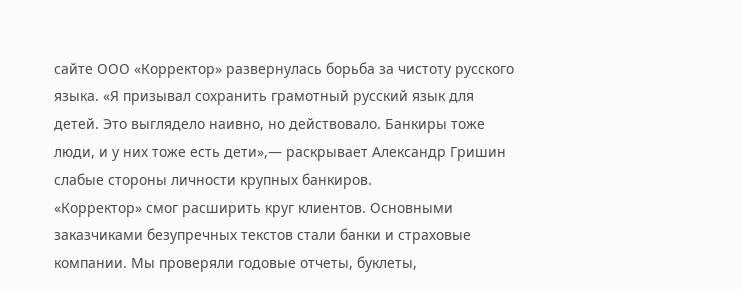сайте ООО «Корректор» развернулась борьба за чистоту русского языка. «Я призывал сохранить грамотный русский язык для детей. Это выглядело наивно, но действовало. Банкиры тоже люди, и у них тоже есть дети»,— раскрывает Александр Гришин слабые стороны личности крупных банкиров.
«Корректор» смог расширить круг клиентов. Основными заказчиками безупречных текстов стали банки и страховые компании. Мы проверяли годовые отчеты, буклеты,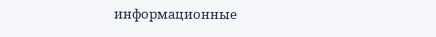информационные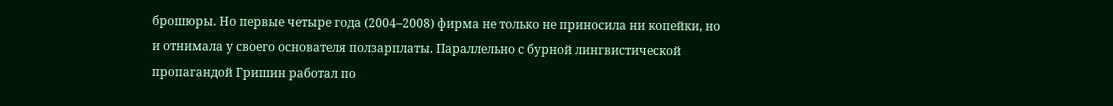брошюры. Но первые четыре года (2004–2008) фирма не только не приносила ни копейки, но и отнимала у своего основателя ползарплаты. Параллельно с бурной лингвистической пропагандой Гришин работал по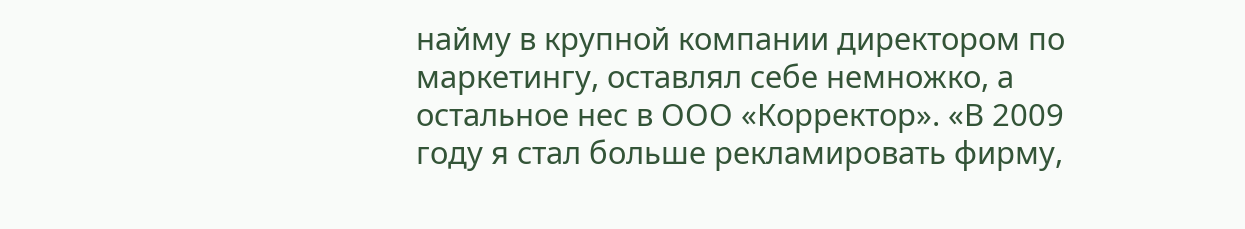найму в крупной компании директором по маркетингу, оставлял себе немножко, а остальное нес в ООО «Корректор». «В 2009 году я стал больше рекламировать фирму,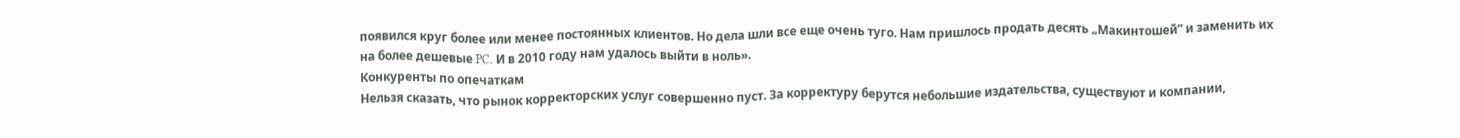появился круг более или менее постоянных клиентов. Но дела шли все еще очень туго. Нам пришлось продать десять „Макинтошей” и заменить их на более дешевые PC. И в 2010 году нам удалось выйти в ноль».
Конкуренты по опечаткам
Нельзя сказать, что рынок корректорских услуг совершенно пуст. За корректуру берутся небольшие издательства, существуют и компании,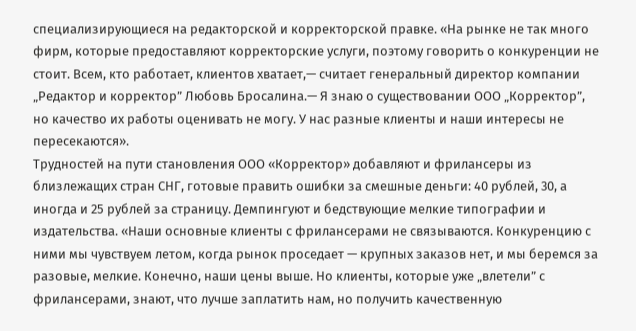специализирующиеся на редакторской и корректорской правке. «На рынке не так много фирм, которые предоставляют корректорские услуги, поэтому говорить о конкуренции не стоит. Всем, кто работает, клиентов хватает,— считает генеральный директор компании „Редактор и корректор” Любовь Бросалина.— Я знаю о существовании ООО „Корректор”, но качество их работы оценивать не могу. У нас разные клиенты и наши интересы не пересекаются».
Трудностей на пути становления ООО «Корректор» добавляют и фрилансеры из близлежащих стран СНГ, готовые править ошибки за смешные деньги: 40 рублей, 30, а иногда и 25 рублей за страницу. Демпингуют и бедствующие мелкие типографии и издательства. «Наши основные клиенты с фрилансерами не связываются. Конкуренцию с ними мы чувствуем летом, когда рынок проседает — крупных заказов нет, и мы беремся за разовые, мелкие. Конечно, наши цены выше. Но клиенты, которые уже „влетели” с фрилансерами, знают, что лучше заплатить нам, но получить качественную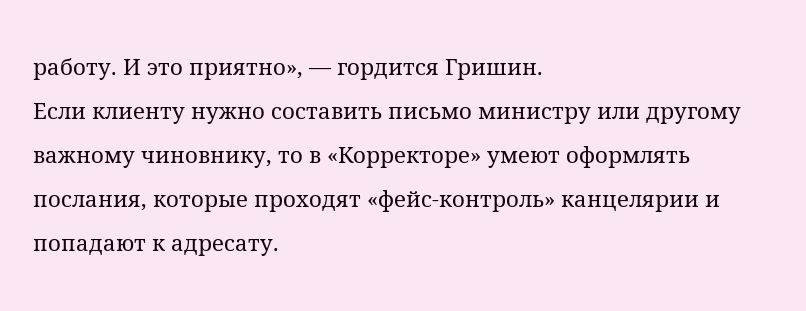работу. И это приятно», — гордится Гришин.
Если клиенту нужно составить письмо министру или другому важному чиновнику, то в «Корректоре» умеют оформлять послания, которые проходят «фейс-контроль» канцелярии и попадают к адресату.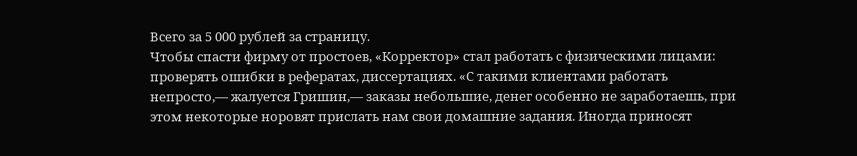Всего за 5 000 рублей за страницу.
Чтобы спасти фирму от простоев, «Корректор» стал работать с физическими лицами: проверять ошибки в рефератах, диссертациях. «С такими клиентами работать непросто,— жалуется Гришин,— заказы небольшие, денег особенно не заработаешь, при этом некоторые норовят прислать нам свои домашние задания. Иногда приносят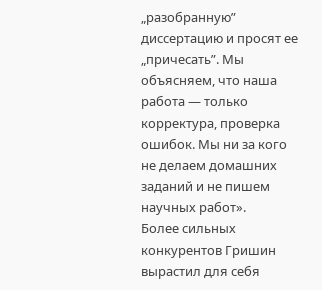„разобранную” диссертацию и просят ее „причесать”. Мы объясняем, что наша работа — только корректура, проверка ошибок. Мы ни за кого не делаем домашних заданий и не пишем научных работ».
Более сильных конкурентов Гришин вырастил для себя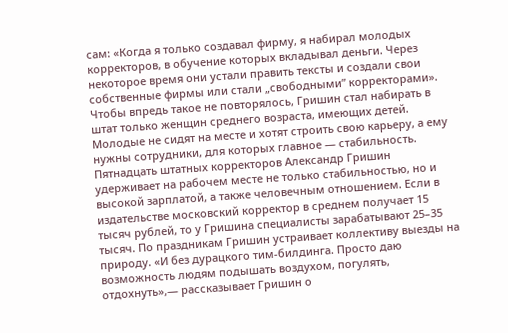сам: «Когда я только создавал фирму, я набирал молодых корректоров, в обучение которых вкладывал деньги. Через некоторое время они устали править тексты и создали свои собственные фирмы или стали „свободными” корректорами». Чтобы впредь такое не повторялось, Гришин стал набирать в штат только женщин среднего возраста, имеющих детей. Молодые не сидят на месте и хотят строить свою карьеру, а ему нужны сотрудники, для которых главное — стабильность.
Пятнадцать штатных корректоров Александр Гришин удерживает на рабочем месте не только стабильностью, но и высокой зарплатой, а также человечным отношением. Если в издательстве московский корректор в среднем получает 15 тысяч рублей, то у Гришина специалисты зарабатывают 25–35 тысяч. По праздникам Гришин устраивает коллективу выезды на природу. «И без дурацкого тим-билдинга. Просто даю возможность людям подышать воздухом, погулять, отдохнуть»,— рассказывает Гришин о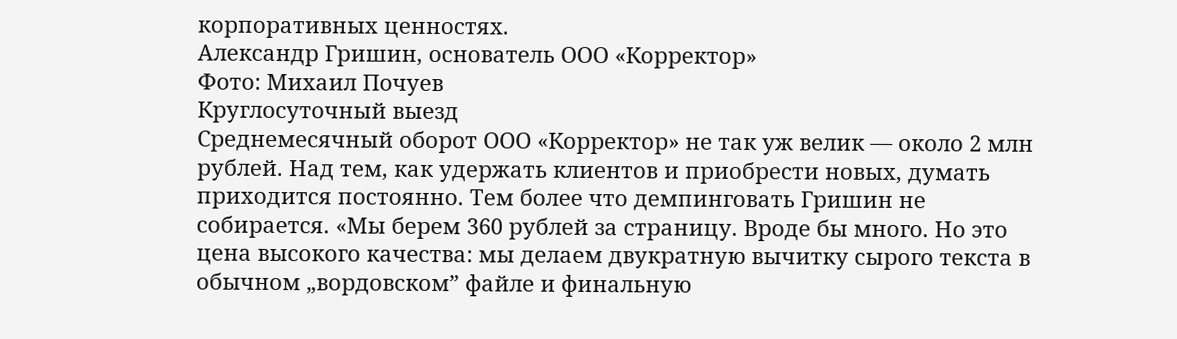корпоративных ценностях.
Александр Гришин, основатель ООО «Корректор»
Фото: Михаил Почуев
Круглосуточный выезд
Среднемесячный оборот ООО «Корректор» не так уж велик — около 2 млн рублей. Над тем, как удержать клиентов и приобрести новых, думать приходится постоянно. Тем более что демпинговать Гришин не собирается. «Мы берем 360 рублей за страницу. Вроде бы много. Но это цена высокого качества: мы делаем двукратную вычитку сырого текста в обычном „вордовском” файле и финальную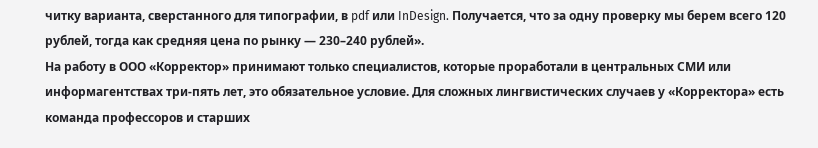читку варианта, сверстанного для типографии, в pdf или InDesign. Получается, что за одну проверку мы берем всего 120 рублей, тогда как средняя цена по рынку — 230–240 рублей».
На работу в ООО «Корректор» принимают только специалистов, которые проработали в центральных СМИ или информагентствах три-пять лет, это обязательное условие. Для сложных лингвистических случаев у «Корректора» есть команда профессоров и старших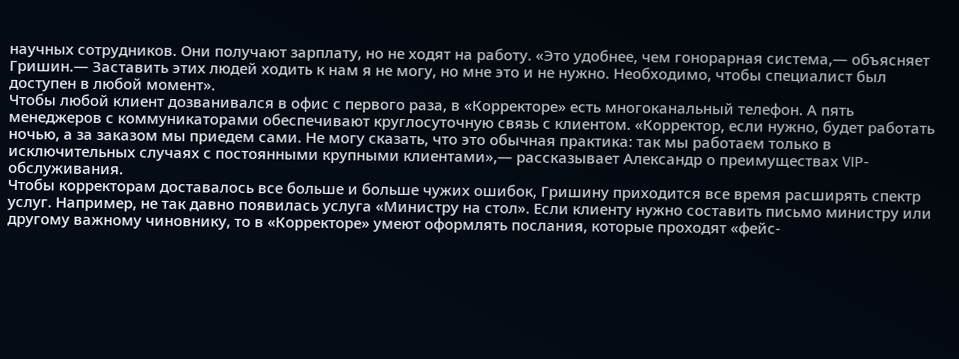научных сотрудников. Они получают зарплату, но не ходят на работу. «Это удобнее, чем гонорарная система,— объясняет Гришин.— Заставить этих людей ходить к нам я не могу, но мне это и не нужно. Необходимо, чтобы специалист был доступен в любой момент».
Чтобы любой клиент дозванивался в офис с первого раза, в «Корректоре» есть многоканальный телефон. А пять менеджеров с коммуникаторами обеспечивают круглосуточную связь с клиентом. «Корректор, если нужно, будет работать ночью, а за заказом мы приедем сами. Не могу сказать, что это обычная практика: так мы работаем только в исключительных случаях с постоянными крупными клиентами»,— рассказывает Александр о преимуществах VIP-обслуживания.
Чтобы корректорам доставалось все больше и больше чужих ошибок, Гришину приходится все время расширять спектр услуг. Например, не так давно появилась услуга «Министру на стол». Если клиенту нужно составить письмо министру или другому важному чиновнику, то в «Корректоре» умеют оформлять послания, которые проходят «фейс-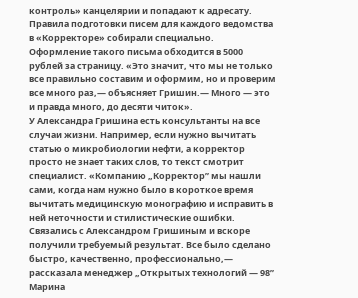контроль» канцелярии и попадают к адресату. Правила подготовки писем для каждого ведомства в «Корректоре» собирали специально. Оформление такого письма обходится в 5000 рублей за страницу. «Это значит, что мы не только все правильно составим и оформим, но и проверим все много раз,— объясняет Гришин.— Много — это и правда много, до десяти читок».
У Александра Гришина есть консультанты на все случаи жизни. Например, если нужно вычитать статью о микробиологии нефти, а корректор просто не знает таких слов, то текст смотрит специалист. «Компанию „Корректор” мы нашли сами, когда нам нужно было в короткое время вычитать медицинскую монографию и исправить в ней неточности и стилистические ошибки. Связались с Александром Гришиным и вскоре получили требуемый результат. Все было сделано быстро, качественно, профессионально,— рассказала менеджер „Открытых технологий — 98” Марина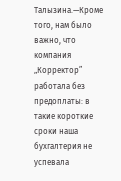Талызина.—Кроме того, нам было важно, что компания „Корректор” работала без предоплаты: в такие короткие сроки наша бухгалтерия не успевала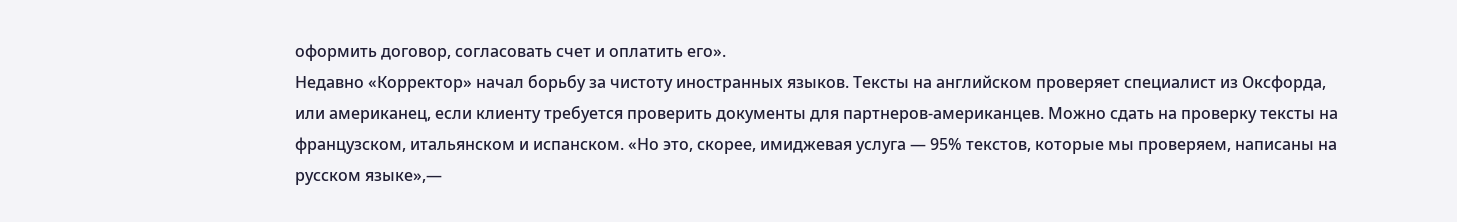оформить договор, согласовать счет и оплатить его».
Недавно «Корректор» начал борьбу за чистоту иностранных языков. Тексты на английском проверяет специалист из Оксфорда, или американец, если клиенту требуется проверить документы для партнеров-американцев. Можно сдать на проверку тексты на французском, итальянском и испанском. «Но это, скорее, имиджевая услуга — 95% текстов, которые мы проверяем, написаны на русском языке»,—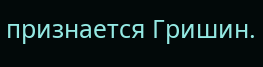признается Гришин.